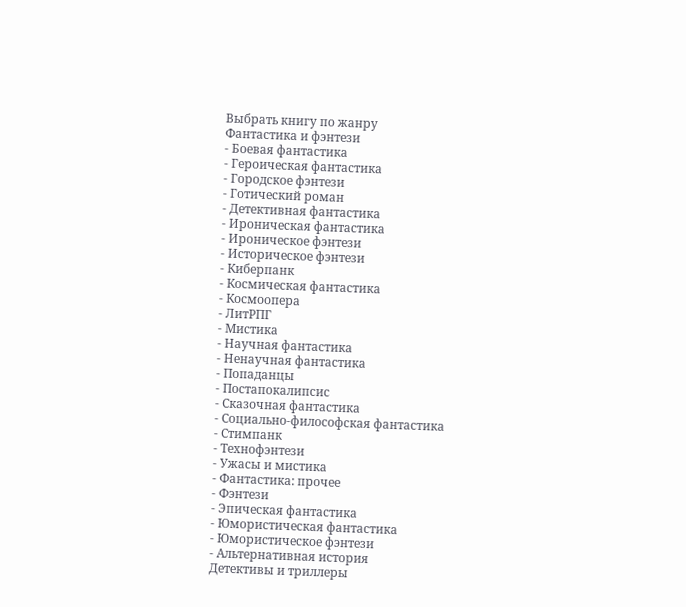Выбрать книгу по жанру
Фантастика и фэнтези
- Боевая фантастика
- Героическая фантастика
- Городское фэнтези
- Готический роман
- Детективная фантастика
- Ироническая фантастика
- Ироническое фэнтези
- Историческое фэнтези
- Киберпанк
- Космическая фантастика
- Космоопера
- ЛитРПГ
- Мистика
- Научная фантастика
- Ненаучная фантастика
- Попаданцы
- Постапокалипсис
- Сказочная фантастика
- Социально-философская фантастика
- Стимпанк
- Технофэнтези
- Ужасы и мистика
- Фантастика: прочее
- Фэнтези
- Эпическая фантастика
- Юмористическая фантастика
- Юмористическое фэнтези
- Альтернативная история
Детективы и триллеры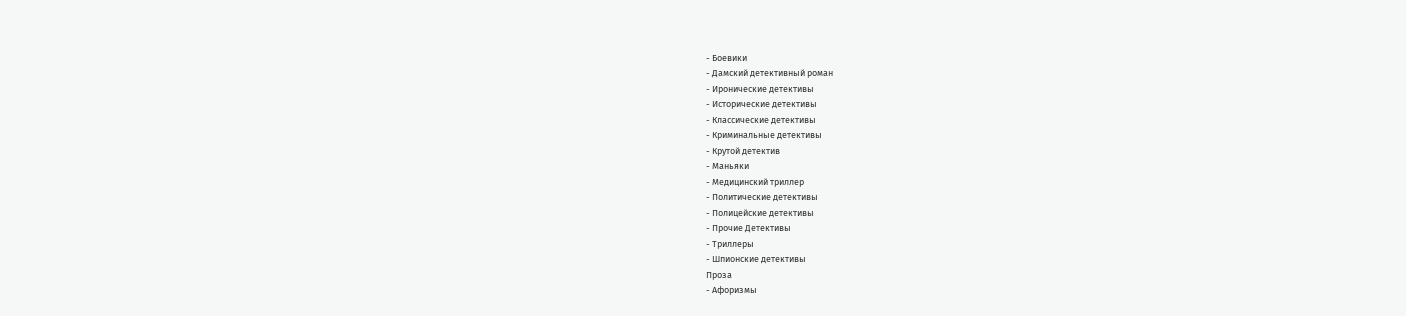- Боевики
- Дамский детективный роман
- Иронические детективы
- Исторические детективы
- Классические детективы
- Криминальные детективы
- Крутой детектив
- Маньяки
- Медицинский триллер
- Политические детективы
- Полицейские детективы
- Прочие Детективы
- Триллеры
- Шпионские детективы
Проза
- Афоризмы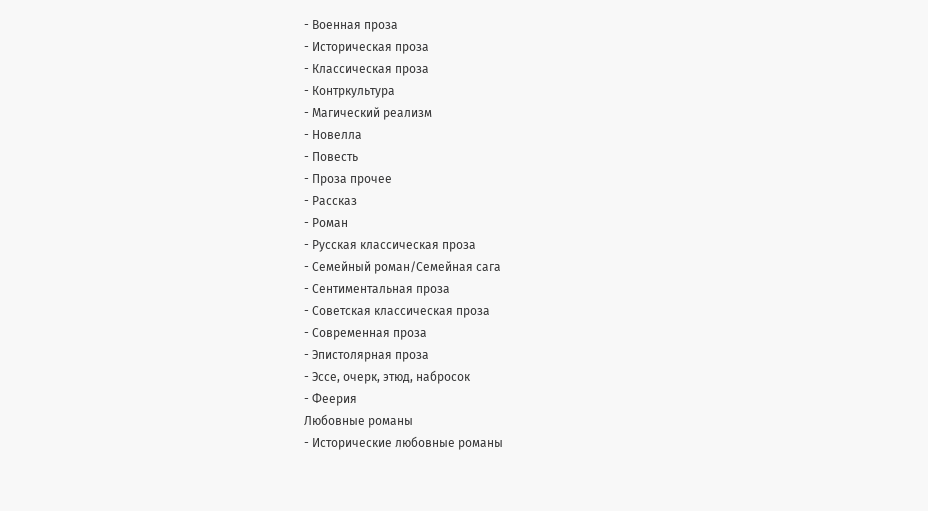- Военная проза
- Историческая проза
- Классическая проза
- Контркультура
- Магический реализм
- Новелла
- Повесть
- Проза прочее
- Рассказ
- Роман
- Русская классическая проза
- Семейный роман/Семейная сага
- Сентиментальная проза
- Советская классическая проза
- Современная проза
- Эпистолярная проза
- Эссе, очерк, этюд, набросок
- Феерия
Любовные романы
- Исторические любовные романы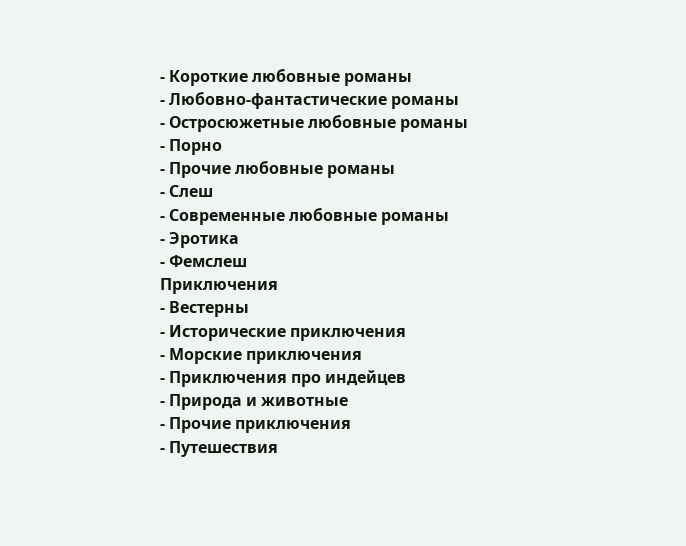- Короткие любовные романы
- Любовно-фантастические романы
- Остросюжетные любовные романы
- Порно
- Прочие любовные романы
- Слеш
- Современные любовные романы
- Эротика
- Фемслеш
Приключения
- Вестерны
- Исторические приключения
- Морские приключения
- Приключения про индейцев
- Природа и животные
- Прочие приключения
- Путешествия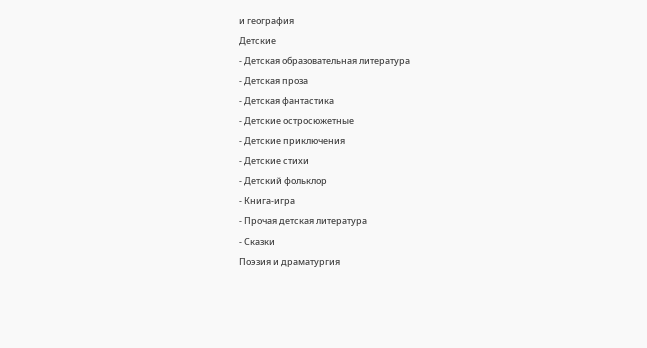и география
Детские
- Детская образовательная литература
- Детская проза
- Детская фантастика
- Детские остросюжетные
- Детские приключения
- Детские стихи
- Детский фольклор
- Книга-игра
- Прочая детская литература
- Сказки
Поэзия и драматургия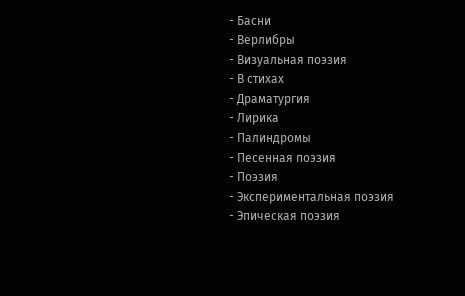- Басни
- Верлибры
- Визуальная поэзия
- В стихах
- Драматургия
- Лирика
- Палиндромы
- Песенная поэзия
- Поэзия
- Экспериментальная поэзия
- Эпическая поэзия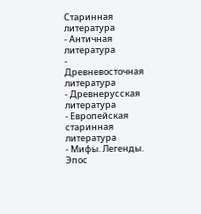Старинная литература
- Античная литература
- Древневосточная литература
- Древнерусская литература
- Европейская старинная литература
- Мифы. Легенды. Эпос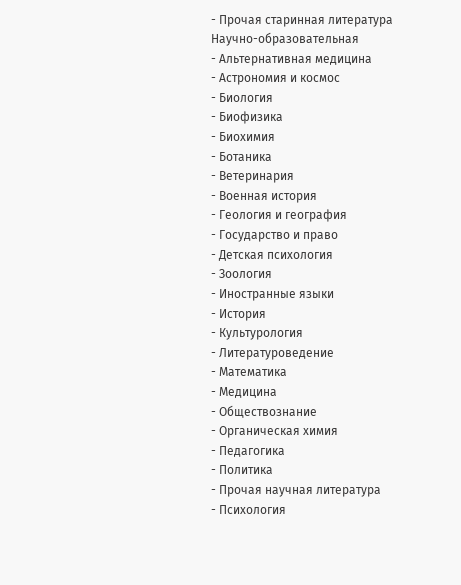- Прочая старинная литература
Научно-образовательная
- Альтернативная медицина
- Астрономия и космос
- Биология
- Биофизика
- Биохимия
- Ботаника
- Ветеринария
- Военная история
- Геология и география
- Государство и право
- Детская психология
- Зоология
- Иностранные языки
- История
- Культурология
- Литературоведение
- Математика
- Медицина
- Обществознание
- Органическая химия
- Педагогика
- Политика
- Прочая научная литература
- Психология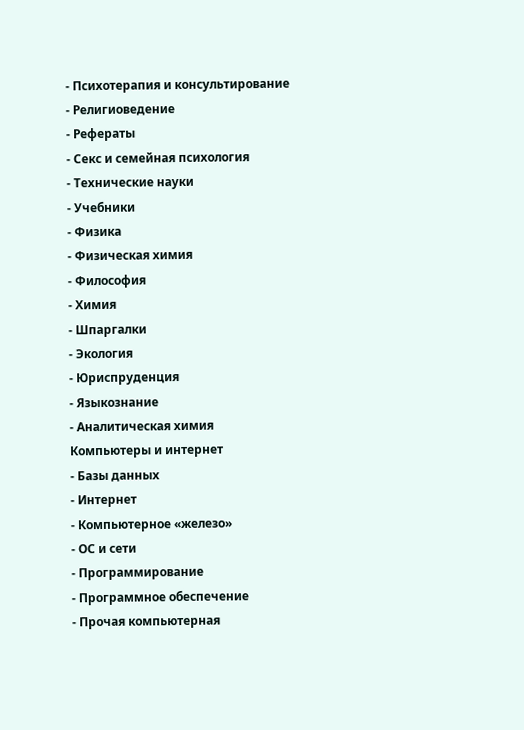- Психотерапия и консультирование
- Религиоведение
- Рефераты
- Секс и семейная психология
- Технические науки
- Учебники
- Физика
- Физическая химия
- Философия
- Химия
- Шпаргалки
- Экология
- Юриспруденция
- Языкознание
- Аналитическая химия
Компьютеры и интернет
- Базы данных
- Интернет
- Компьютерное «железо»
- ОС и сети
- Программирование
- Программное обеспечение
- Прочая компьютерная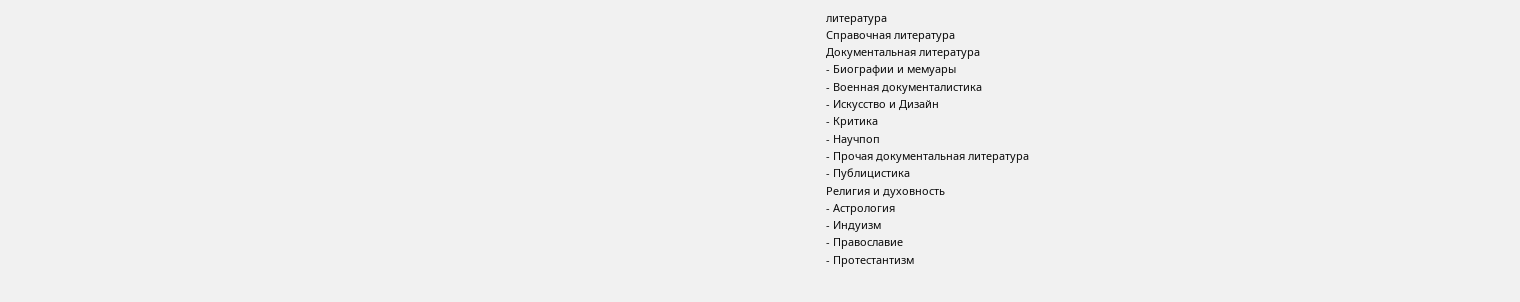литература
Справочная литература
Документальная литература
- Биографии и мемуары
- Военная документалистика
- Искусство и Дизайн
- Критика
- Научпоп
- Прочая документальная литература
- Публицистика
Религия и духовность
- Астрология
- Индуизм
- Православие
- Протестантизм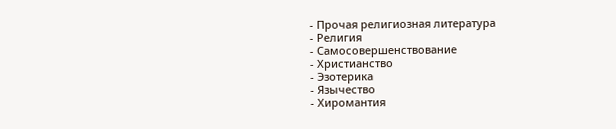- Прочая религиозная литература
- Религия
- Самосовершенствование
- Христианство
- Эзотерика
- Язычество
- Хиромантия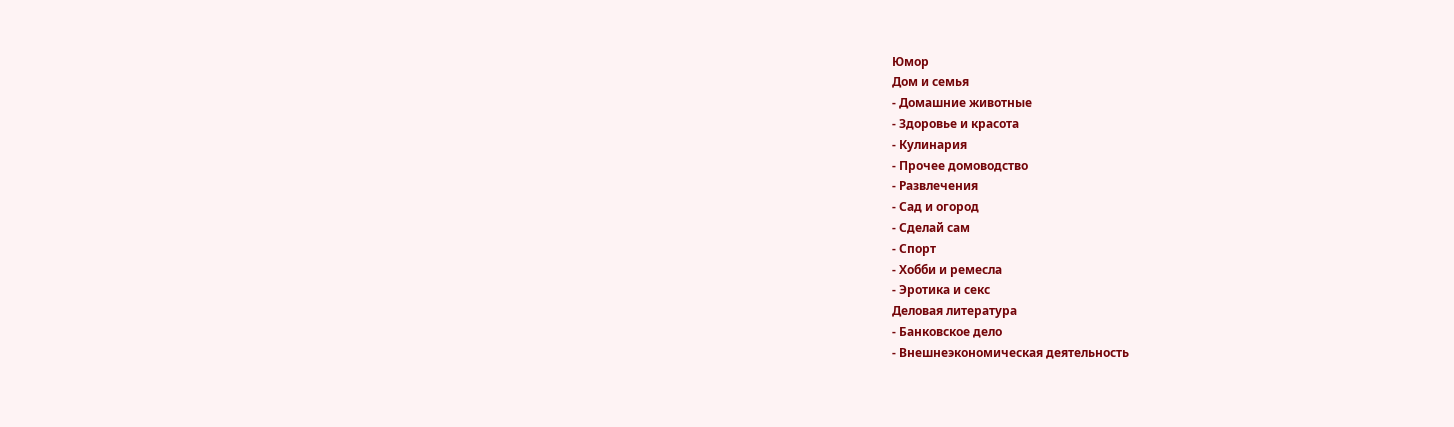Юмор
Дом и семья
- Домашние животные
- Здоровье и красота
- Кулинария
- Прочее домоводство
- Развлечения
- Сад и огород
- Сделай сам
- Спорт
- Хобби и ремесла
- Эротика и секс
Деловая литература
- Банковское дело
- Внешнеэкономическая деятельность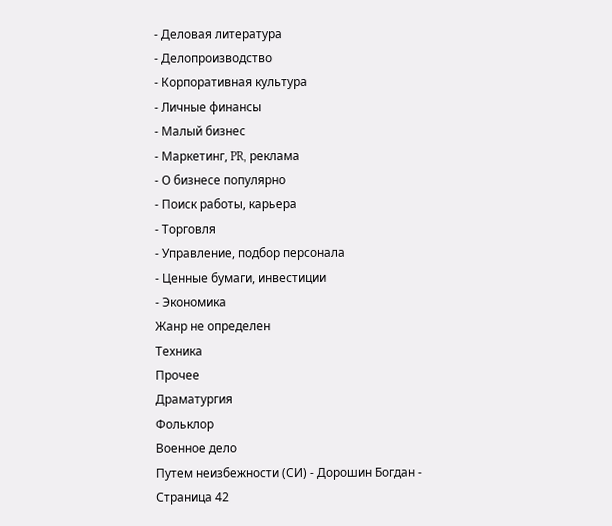- Деловая литература
- Делопроизводство
- Корпоративная культура
- Личные финансы
- Малый бизнес
- Маркетинг, PR, реклама
- О бизнесе популярно
- Поиск работы, карьера
- Торговля
- Управление, подбор персонала
- Ценные бумаги, инвестиции
- Экономика
Жанр не определен
Техника
Прочее
Драматургия
Фольклор
Военное дело
Путем неизбежности (СИ) - Дорошин Богдан - Страница 42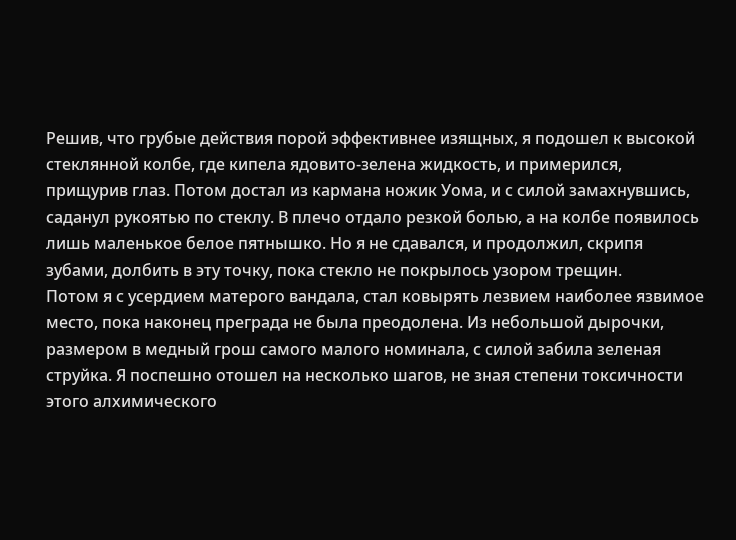Решив, что грубые действия порой эффективнее изящных, я подошел к высокой стеклянной колбе, где кипела ядовито-зелена жидкость, и примерился, прищурив глаз. Потом достал из кармана ножик Уома, и с силой замахнувшись, саданул рукоятью по стеклу. В плечо отдало резкой болью, а на колбе появилось лишь маленькое белое пятнышко. Но я не сдавался, и продолжил, скрипя зубами, долбить в эту точку, пока стекло не покрылось узором трещин.
Потом я с усердием матерого вандала, стал ковырять лезвием наиболее язвимое место, пока наконец преграда не была преодолена. Из небольшой дырочки, размером в медный грош самого малого номинала, с силой забила зеленая струйка. Я поспешно отошел на несколько шагов, не зная степени токсичности этого алхимического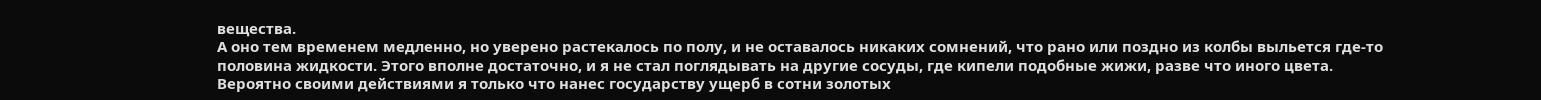вещества.
А оно тем временем медленно, но уверено растекалось по полу, и не оставалось никаких сомнений, что рано или поздно из колбы выльется где-то половина жидкости. Этого вполне достаточно, и я не стал поглядывать на другие сосуды, где кипели подобные жижи, разве что иного цвета.
Вероятно своими действиями я только что нанес государству ущерб в сотни золотых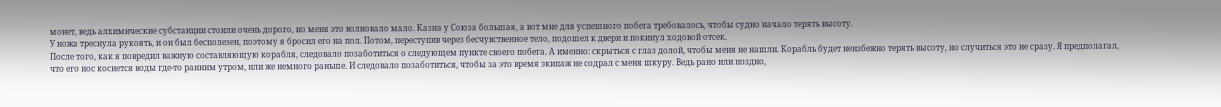монет, ведь алхимические субстанции стоили очень дорого, но меня это волновало мало. Казна у Союза большая, а вот мне для успешного побега требовалось, чтобы судно начало терять высоту.
У ножа треснула рукоять, и он был бесполезен, поэтому я бросил его на пол. Потом, переступив через бесчувственное тело, подошел к двери и покинул ходовой отсек.
После того, как я повредил важную составляющую корабля, следовало позаботиться о следующем пункте своего побега. А именно: скрыться с глаз долой, чтобы меня не нашли. Корабль будет неизбежно терять высоту, но случиться это не сразу. Я предполагал, что его нос коснется воды где-то ранним утром, или же немного раньше. И следовало позаботиться, чтобы за это время экипаж не содрал с меня шкуру. Ведь рано или поздно,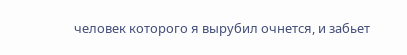человек которого я вырубил очнется, и забьет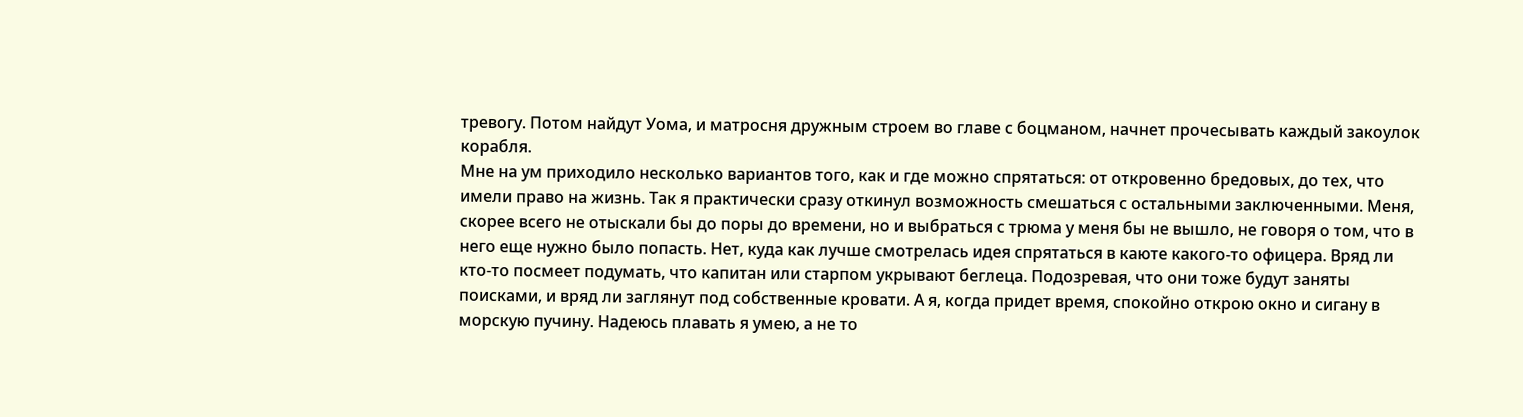тревогу. Потом найдут Уома, и матросня дружным строем во главе с боцманом, начнет прочесывать каждый закоулок корабля.
Мне на ум приходило несколько вариантов того, как и где можно спрятаться: от откровенно бредовых, до тех, что имели право на жизнь. Так я практически сразу откинул возможность смешаться с остальными заключенными. Меня, скорее всего не отыскали бы до поры до времени, но и выбраться с трюма у меня бы не вышло, не говоря о том, что в него еще нужно было попасть. Нет, куда как лучше смотрелась идея спрятаться в каюте какого-то офицера. Вряд ли кто-то посмеет подумать, что капитан или старпом укрывают беглеца. Подозревая, что они тоже будут заняты поисками, и вряд ли заглянут под собственные кровати. А я, когда придет время, спокойно открою окно и сигану в морскую пучину. Надеюсь плавать я умею, а не то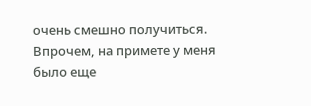очень смешно получиться.
Впрочем, на примете у меня было еще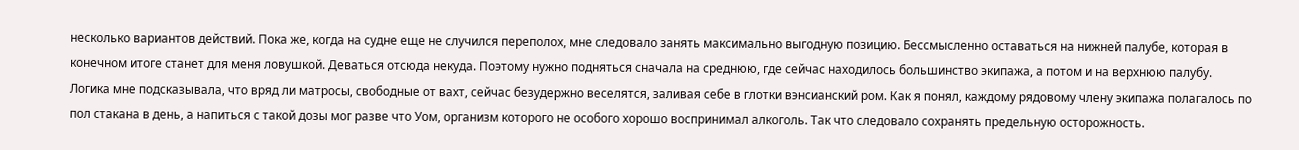несколько вариантов действий. Пока же, когда на судне еще не случился переполох, мне следовало занять максимально выгодную позицию. Бессмысленно оставаться на нижней палубе, которая в конечном итоге станет для меня ловушкой. Деваться отсюда некуда. Поэтому нужно подняться сначала на среднюю, где сейчас находилось большинство экипажа, а потом и на верхнюю палубу.
Логика мне подсказывала, что вряд ли матросы, свободные от вахт, сейчас безудержно веселятся, заливая себе в глотки вэнсианский ром. Как я понял, каждому рядовому члену экипажа полагалось по пол стакана в день, а напиться с такой дозы мог разве что Уом, организм которого не особого хорошо воспринимал алкоголь. Так что следовало сохранять предельную осторожность.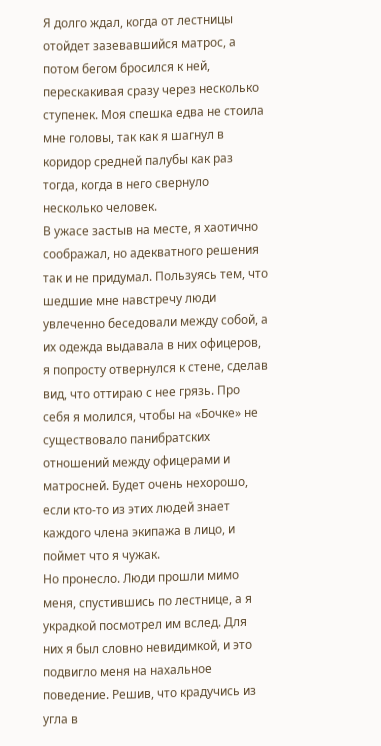Я долго ждал, когда от лестницы отойдет зазевавшийся матрос, а потом бегом бросился к ней, перескакивая сразу через несколько ступенек. Моя спешка едва не стоила мне головы, так как я шагнул в коридор средней палубы как раз тогда, когда в него свернуло несколько человек.
В ужасе застыв на месте, я хаотично соображал, но адекватного решения так и не придумал. Пользуясь тем, что шедшие мне навстречу люди увлеченно беседовали между собой, а их одежда выдавала в них офицеров, я попросту отвернулся к стене, сделав вид, что оттираю с нее грязь. Про себя я молился, чтобы на «Бочке» не существовало панибратских отношений между офицерами и матросней. Будет очень нехорошо, если кто-то из этих людей знает каждого члена экипажа в лицо, и поймет что я чужак.
Но пронесло. Люди прошли мимо меня, спустившись по лестнице, а я украдкой посмотрел им вслед. Для них я был словно невидимкой, и это подвигло меня на нахальное поведение. Решив, что крадучись из угла в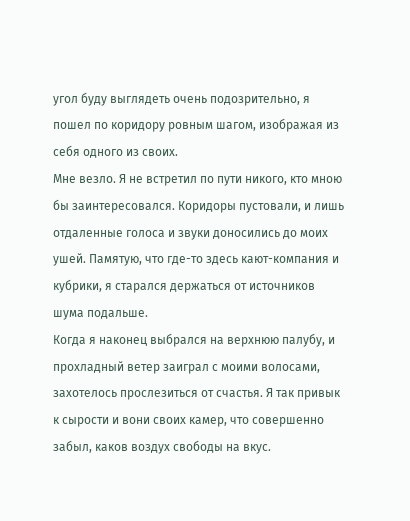угол буду выглядеть очень подозрительно, я пошел по коридору ровным шагом, изображая из себя одного из своих.
Мне везло. Я не встретил по пути никого, кто мною бы заинтересовался. Коридоры пустовали, и лишь отдаленные голоса и звуки доносились до моих ушей. Памятую, что где-то здесь кают-компания и кубрики, я старался держаться от источников шума подальше.
Когда я наконец выбрался на верхнюю палубу, и прохладный ветер заиграл с моими волосами, захотелось прослезиться от счастья. Я так привык к сырости и вони своих камер, что совершенно забыл, каков воздух свободы на вкус.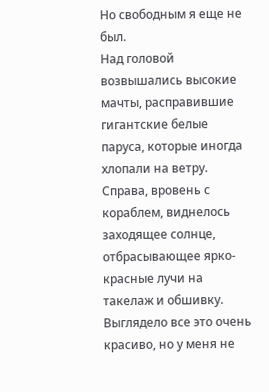Но свободным я еще не был.
Над головой возвышались высокие мачты, расправившие гигантские белые паруса, которые иногда хлопали на ветру. Справа, вровень с кораблем, виднелось заходящее солнце, отбрасывающее ярко-красные лучи на такелаж и обшивку. Выглядело все это очень красиво, но у меня не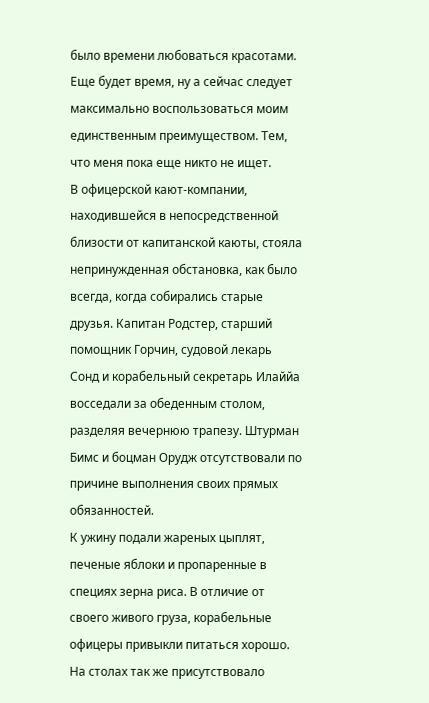было времени любоваться красотами. Еще будет время, ну а сейчас следует максимально воспользоваться моим единственным преимуществом. Тем, что меня пока еще никто не ищет.
В офицерской кают-компании, находившейся в непосредственной близости от капитанской каюты, стояла непринужденная обстановка, как было всегда, когда собирались старые друзья. Капитан Родстер, старший помощник Горчин, судовой лекарь Сонд и корабельный секретарь Илаййа восседали за обеденным столом, разделяя вечернюю трапезу. Штурман Бимс и боцман Орудж отсутствовали по причине выполнения своих прямых обязанностей.
К ужину подали жареных цыплят, печеные яблоки и пропаренные в специях зерна риса. В отличие от своего живого груза, корабельные офицеры привыкли питаться хорошо. На столах так же присутствовало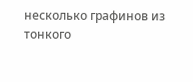несколько графинов из тонкого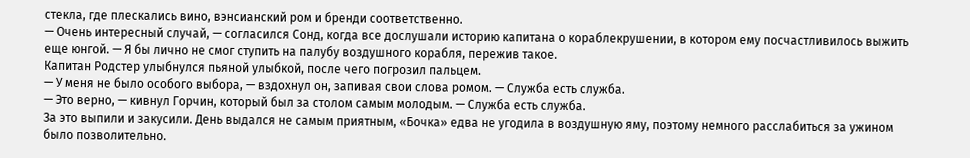стекла, где плескались вино, вэнсианский ром и бренди соответственно.
— Очень интересный случай, — согласился Сонд, когда все дослушали историю капитана о кораблекрушении, в котором ему посчастливилось выжить еще юнгой. — Я бы лично не смог ступить на палубу воздушного корабля, пережив такое.
Капитан Родстер улыбнулся пьяной улыбкой, после чего погрозил пальцем.
— У меня не было особого выбора, — вздохнул он, запивая свои слова ромом. — Служба есть служба.
— Это верно, — кивнул Горчин, который был за столом самым молодым. — Служба есть служба.
За это выпили и закусили. День выдался не самым приятным, «Бочка» едва не угодила в воздушную яму, поэтому немного расслабиться за ужином было позволительно.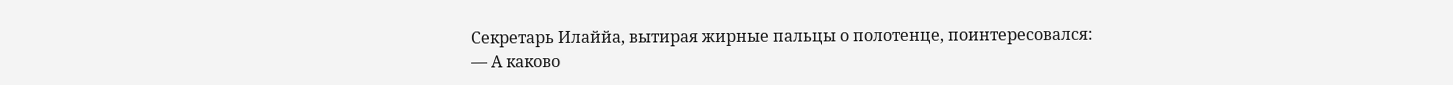Секретарь Илаййа, вытирая жирные пальцы о полотенце, поинтересовался:
— А каково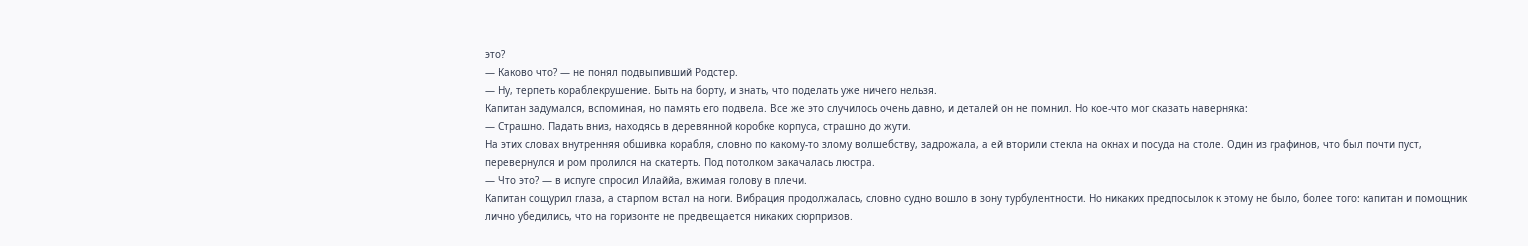это?
— Каково что? — не понял подвыпивший Родстер.
— Ну, терпеть кораблекрушение. Быть на борту, и знать, что поделать уже ничего нельзя.
Капитан задумался, вспоминая, но память его подвела. Все же это случилось очень давно, и деталей он не помнил. Но кое-что мог сказать наверняка:
— Страшно. Падать вниз, находясь в деревянной коробке корпуса, страшно до жути.
На этих словах внутренняя обшивка корабля, словно по какому-то злому волшебству, задрожала, а ей вторили стекла на окнах и посуда на столе. Один из графинов, что был почти пуст, перевернулся и ром пролился на скатерть. Под потолком закачалась люстра.
— Что это? — в испуге спросил Илаййа, вжимая голову в плечи.
Капитан сощурил глаза, а старпом встал на ноги. Вибрация продолжалась, словно судно вошло в зону турбулентности. Но никаких предпосылок к этому не было, более того: капитан и помощник лично убедились, что на горизонте не предвещается никаких сюрпризов.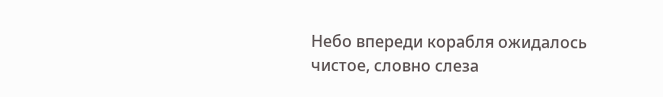Небо впереди корабля ожидалось чистое, словно слеза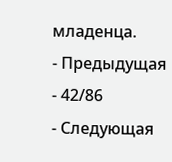младенца.
- Предыдущая
- 42/86
- Следующая